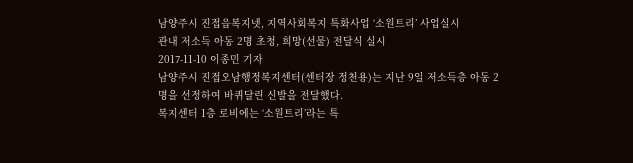남양주시 진접읍복지넷, 지역사회복지 특화사업 ‘소원트리’ 사업실시
관내 저소득 아동 2명 초청, 희망(선물) 전달식 실시
2017-11-10 이종민 기자
남양주시 진접오남행정복지센터(센터장 정천용)는 지난 9일 저소득층 아동 2명을 선정하여 바퀴달린 신발을 전달했다.
복지센터 1층 로비에는 ‘소원트리’라는 특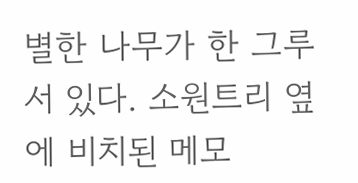별한 나무가 한 그루 서 있다. 소원트리 옆에 비치된 메모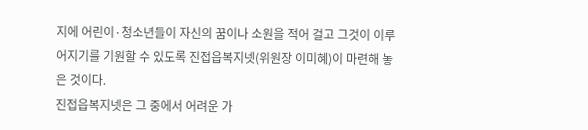지에 어린이·청소년들이 자신의 꿈이나 소원을 적어 걸고 그것이 이루어지기를 기원할 수 있도록 진접읍복지넷(위원장 이미혜)이 마련해 놓은 것이다.
진접읍복지넷은 그 중에서 어려운 가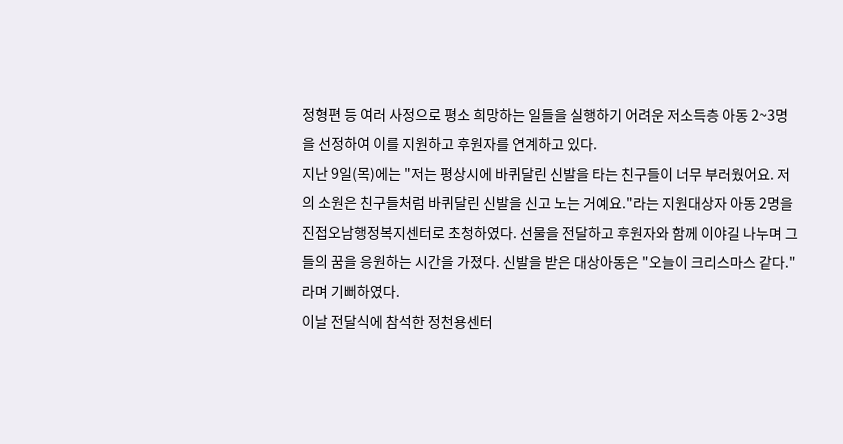정형편 등 여러 사정으로 평소 희망하는 일들을 실행하기 어려운 저소득층 아동 2~3명을 선정하여 이를 지원하고 후원자를 연계하고 있다.
지난 9일(목)에는 "저는 평상시에 바퀴달린 신발을 타는 친구들이 너무 부러웠어요. 저의 소원은 친구들처럼 바퀴달린 신발을 신고 노는 거예요."라는 지원대상자 아동 2명을 진접오남행정복지센터로 초청하였다. 선물을 전달하고 후원자와 함께 이야길 나누며 그들의 꿈을 응원하는 시간을 가졌다. 신발을 받은 대상아동은 "오늘이 크리스마스 같다."라며 기뻐하였다.
이날 전달식에 참석한 정천용센터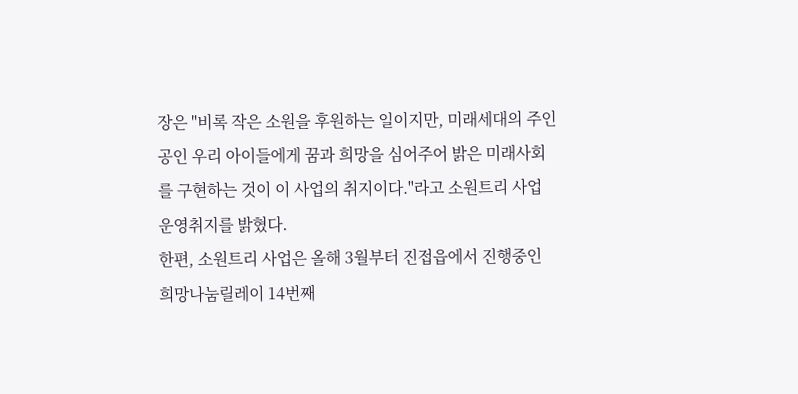장은 "비록 작은 소원을 후원하는 일이지만, 미래세대의 주인공인 우리 아이들에게 꿈과 희망을 심어주어 밝은 미래사회를 구현하는 것이 이 사업의 취지이다."라고 소원트리 사업 운영취지를 밝혔다.
한편, 소원트리 사업은 올해 3월부터 진접읍에서 진행중인 희망나눔릴레이 14번째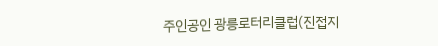주인공인 광릉로터리클럽(진접지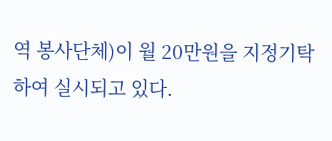역 봉사단체)이 월 20만원을 지정기탁하여 실시되고 있다.